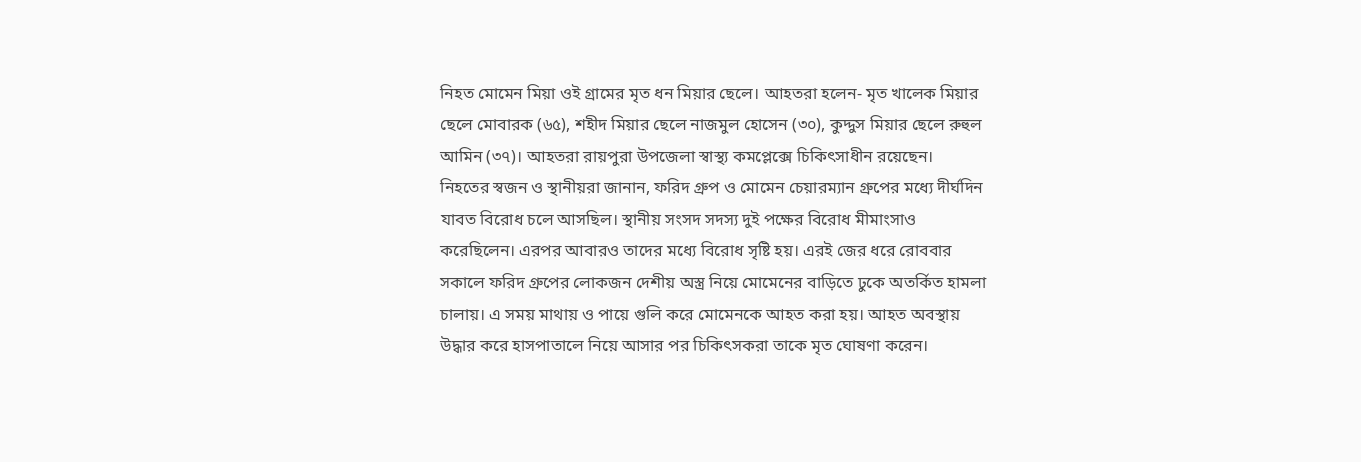নিহত মোমেন মিয়া ওই গ্রামের মৃত ধন মিয়ার ছেলে। আহতরা হলেন- মৃত খালেক মিয়ার ছেলে মোবারক (৬৫), শহীদ মিয়ার ছেলে নাজমুল হোসেন (৩০), কুদ্দুস মিয়ার ছেলে রুহুল আমিন (৩৭)। আহতরা রায়পুরা উপজেলা স্বাস্থ্য কমপ্লেক্সে চিকিৎসাধীন রয়েছেন।
নিহতের স্বজন ও স্থানীয়রা জানান, ফরিদ গ্রুপ ও মোমেন চেয়ারম্যান গ্রুপের মধ্যে দীর্ঘদিন যাবত বিরোধ চলে আসছিল। স্থানীয় সংসদ সদস্য দুই পক্ষের বিরোধ মীমাংসাও করেছিলেন। এরপর আবারও তাদের মধ্যে বিরোধ সৃষ্টি হয়। এরই জের ধরে রোববার সকালে ফরিদ গ্রুপের লোকজন দেশীয় অস্ত্র নিয়ে মোমেনের বাড়িতে ঢুকে অতর্কিত হামলা চালায়। এ সময় মাথায় ও পায়ে গুলি করে মোমেনকে আহত করা হয়। আহত অবস্থায় উদ্ধার করে হাসপাতালে নিয়ে আসার পর চিকিৎসকরা তাকে মৃত ঘোষণা করেন।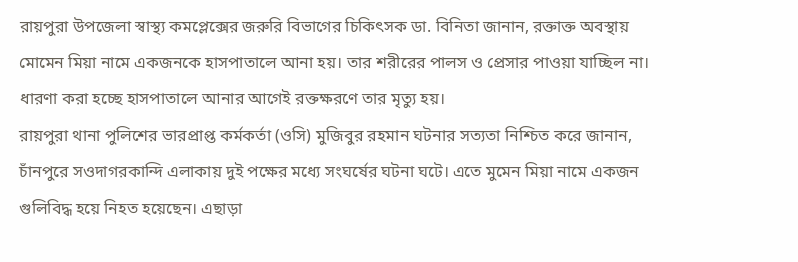রায়পুরা উপজেলা স্বাস্থ্য কমপ্লেক্সের জরুরি বিভাগের চিকিৎসক ডা. বিনিতা জানান, রক্তাক্ত অবস্থায় মোমেন মিয়া নামে একজনকে হাসপাতালে আনা হয়। তার শরীরের পালস ও প্রেসার পাওয়া যাচ্ছিল না। ধারণা করা হচ্ছে হাসপাতালে আনার আগেই রক্তক্ষরণে তার মৃত্যু হয়।
রায়পুরা থানা পুলিশের ভারপ্রাপ্ত কর্মকর্তা (ওসি) মুজিবুর রহমান ঘটনার সত্যতা নিশ্চিত করে জানান, চাঁনপুরে সওদাগরকান্দি এলাকায় দুই পক্ষের মধ্যে সংঘর্ষের ঘটনা ঘটে। এতে মুমেন মিয়া নামে একজন গুলিবিদ্ধ হয়ে নিহত হয়েছেন। এছাড়া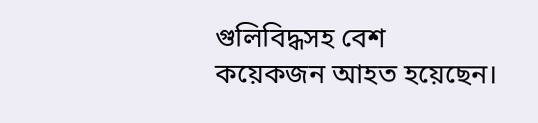গুলিবিদ্ধসহ বেশ কয়েকজন আহত হয়েছেন।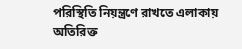পরিস্থিতি নিয়ন্ত্রণে রাখতে এলাকায় অতিরিক্ত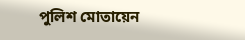পুলিশ মোতায়েন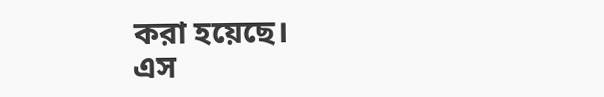করা হয়েছে।
এস